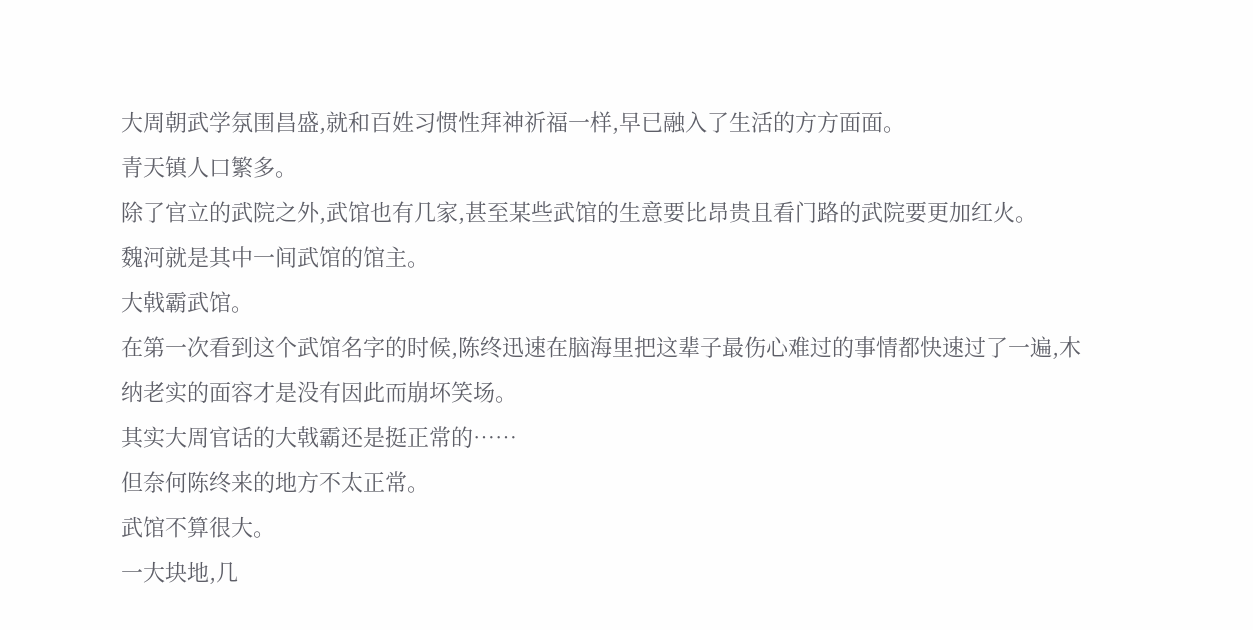大周朝武学氛围昌盛,就和百姓习惯性拜神祈福一样,早已融入了生活的方方面面。
青天镇人口繁多。
除了官立的武院之外,武馆也有几家,甚至某些武馆的生意要比昂贵且看门路的武院要更加红火。
魏河就是其中一间武馆的馆主。
大戟霸武馆。
在第一次看到这个武馆名字的时候,陈终迅速在脑海里把这辈子最伤心难过的事情都快速过了一遍,木纳老实的面容才是没有因此而崩坏笑场。
其实大周官话的大戟霸还是挺正常的……
但奈何陈终来的地方不太正常。
武馆不算很大。
一大块地,几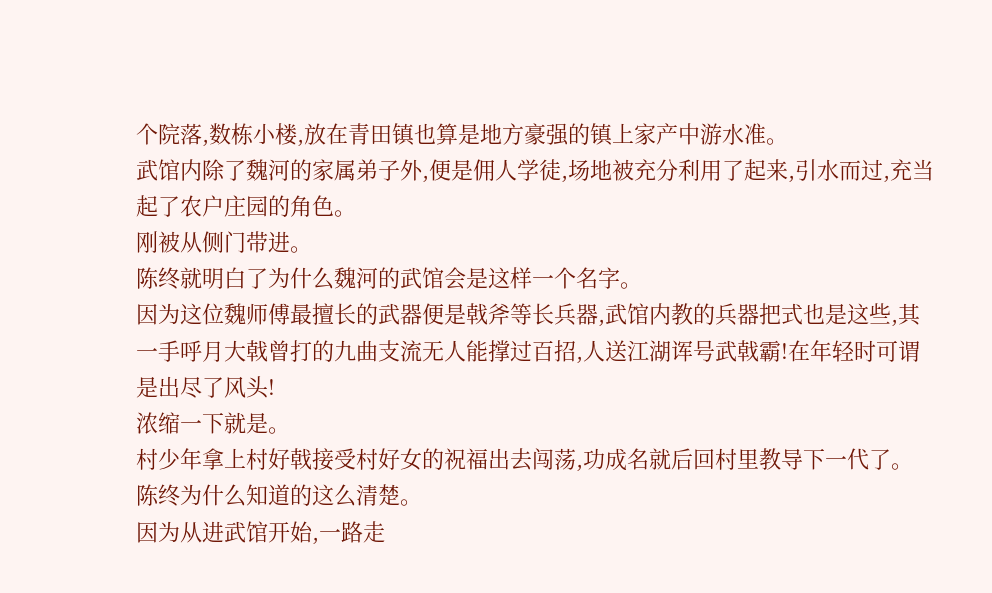个院落,数栋小楼,放在青田镇也算是地方豪强的镇上家产中游水准。
武馆内除了魏河的家属弟子外,便是佣人学徒,场地被充分利用了起来,引水而过,充当起了农户庄园的角色。
刚被从侧门带进。
陈终就明白了为什么魏河的武馆会是这样一个名字。
因为这位魏师傅最擅长的武器便是戟斧等长兵器,武馆内教的兵器把式也是这些,其一手呼月大戟曾打的九曲支流无人能撑过百招,人送江湖诨号武戟霸!在年轻时可谓是出尽了风头!
浓缩一下就是。
村少年拿上村好戟接受村好女的祝福出去闯荡,功成名就后回村里教导下一代了。
陈终为什么知道的这么清楚。
因为从进武馆开始,一路走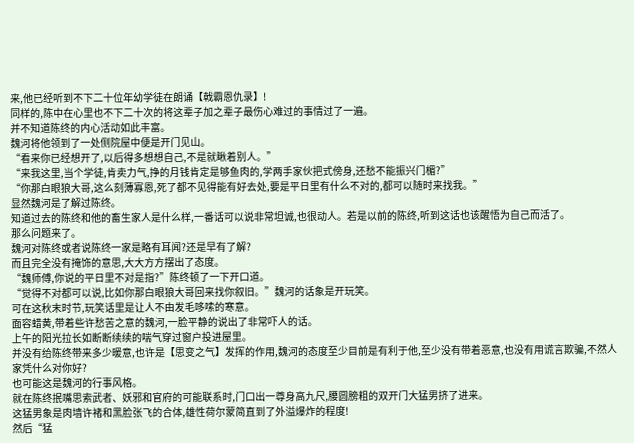来,他已经听到不下二十位年幼学徒在朗诵【戟霸恩仇录】!
同样的,陈中在心里也不下二十次的将这辈子加之辈子最伤心难过的事情过了一遍。
并不知道陈终的内心活动如此丰富。
魏河将他领到了一处侧院屋中便是开门见山。
“看来你已经想开了,以后得多想想自己,不是就瞅着别人。”
“来我这里,当个学徒,肯卖力气,挣的月钱肯定是够鱼肉的,学两手家伙把式傍身,还愁不能振兴门楣?”
“你那白眼狼大哥,这么刻薄寡恩,死了都不见得能有好去处,要是平日里有什么不对的,都可以随时来找我。”
显然魏河是了解过陈终。
知道过去的陈终和他的畜生家人是什么样,一番话可以说非常坦诚,也很动人。若是以前的陈终,听到这话也该醒悟为自己而活了。
那么问题来了。
魏河对陈终或者说陈终一家是略有耳闻?还是早有了解?
而且完全没有掩饰的意思,大大方方摆出了态度。
“魏师傅,你说的平日里不对是指?”陈终顿了一下开口道。
“觉得不对都可以说,比如你那白眼狼大哥回来找你叙旧。”魏河的话象是开玩笑。
可在这秋末时节,玩笑话里是让人不由发毛哆嗦的寒意。
面容蜡黄,带着些许愁苦之意的魏河,一脸平静的说出了非常吓人的话。
上午的阳光拉长如断断续续的喘气穿过窗户投进屋里。
并没有给陈终带来多少暖意,也许是【思变之气】发挥的作用,魏河的态度至少目前是有利于他,至少没有带着恶意,也没有用谎言欺骗,不然人家凭什么对你好?
也可能这是魏河的行事风格。
就在陈终抿嘴思索武者、妖邪和官府的可能联系时,门口出一尊身高九尺,腰圆膀粗的双开门大猛男挤了进来。
这猛男象是肉墙许褚和黑脸张飞的合体,雄性荷尔蒙简直到了外溢爆炸的程度!
然后“猛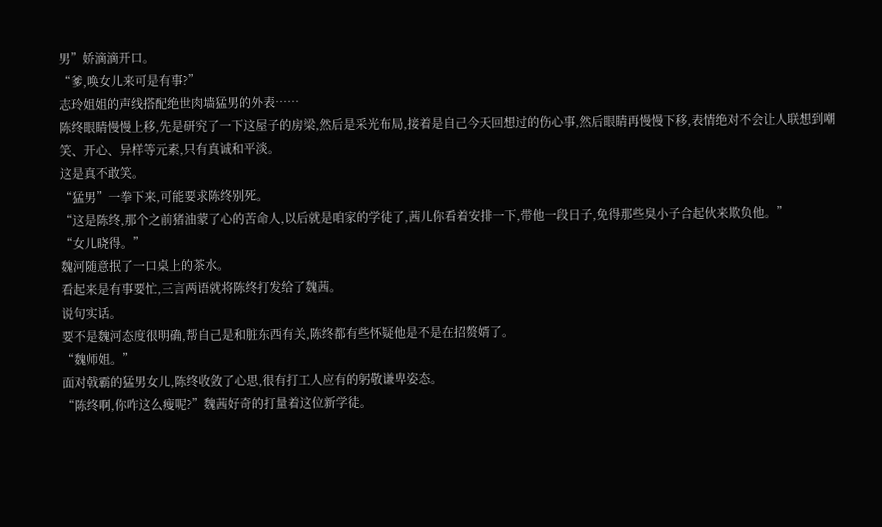男”娇滴滴开口。
“爹,唤女儿来可是有事?”
志玲姐姐的声线搭配绝世肉墙猛男的外表……
陈终眼睛慢慢上移,先是研究了一下这屋子的房梁,然后是采光布局,接着是自己今天回想过的伤心事,然后眼睛再慢慢下移,表情绝对不会让人联想到嘲笑、开心、异样等元素,只有真诚和平淡。
这是真不敢笑。
“猛男”一拳下来,可能要求陈终别死。
“这是陈终,那个之前猪油蒙了心的苦命人,以后就是咱家的学徒了,茜儿你看着安排一下,带他一段日子,免得那些臭小子合起伙来欺负他。”
“女儿晓得。”
魏河随意抿了一口桌上的茶水。
看起来是有事要忙,三言两语就将陈终打发给了魏茜。
说句实话。
要不是魏河态度很明确,帮自己是和脏东西有关,陈终都有些怀疑他是不是在招赘婿了。
“魏师姐。”
面对戟霸的猛男女儿,陈终收敛了心思,很有打工人应有的躬敬谦卑姿态。
“陈终啊,你咋这么瘦呢?”魏茜好奇的打量着这位新学徒。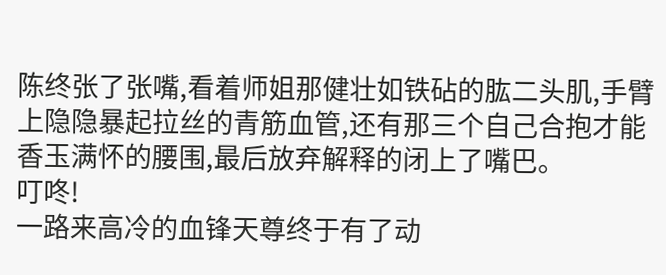陈终张了张嘴,看着师姐那健壮如铁砧的肱二头肌,手臂上隐隐暴起拉丝的青筋血管,还有那三个自己合抱才能香玉满怀的腰围,最后放弃解释的闭上了嘴巴。
叮咚!
一路来高冷的血锋天尊终于有了动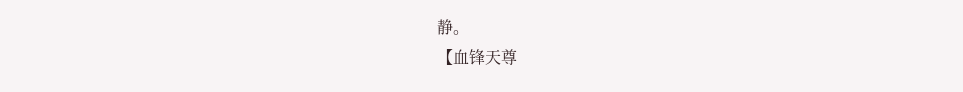静。
【血锋天尊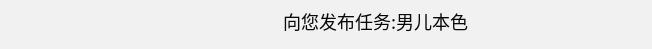向您发布任务:男儿本色